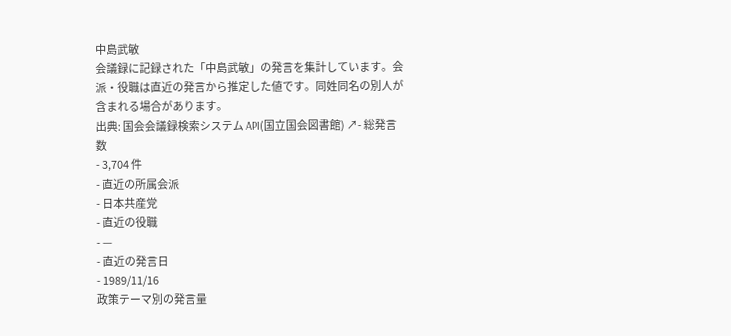中島武敏
会議録に記録された「中島武敏」の発言を集計しています。会派・役職は直近の発言から推定した値です。同姓同名の別人が含まれる場合があります。
出典: 国会会議録検索システム API(国立国会図書館) ↗- 総発言数
- 3,704 件
- 直近の所属会派
- 日本共産党
- 直近の役職
- —
- 直近の発言日
- 1989/11/16
政策テーマ別の発言量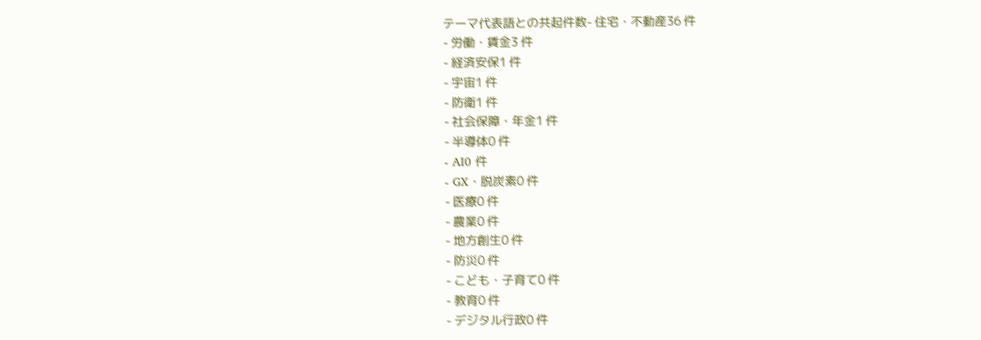テーマ代表語との共起件数- 住宅・不動産36 件
- 労働・賃金3 件
- 経済安保1 件
- 宇宙1 件
- 防衛1 件
- 社会保障・年金1 件
- 半導体0 件
- AI0 件
- GX・脱炭素0 件
- 医療0 件
- 農業0 件
- 地方創生0 件
- 防災0 件
- こども・子育て0 件
- 教育0 件
- デジタル行政0 件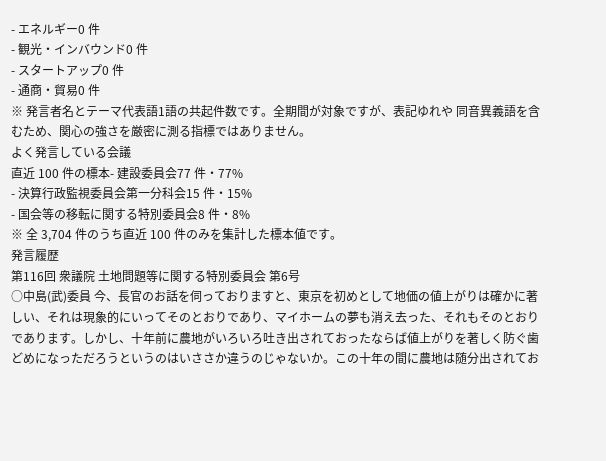- エネルギー0 件
- 観光・インバウンド0 件
- スタートアップ0 件
- 通商・貿易0 件
※ 発言者名とテーマ代表語1語の共起件数です。全期間が対象ですが、表記ゆれや 同音異義語を含むため、関心の強さを厳密に測る指標ではありません。
よく発言している会議
直近 100 件の標本- 建設委員会77 件・77%
- 決算行政監視委員会第一分科会15 件・15%
- 国会等の移転に関する特別委員会8 件・8%
※ 全 3,704 件のうち直近 100 件のみを集計した標本値です。
発言履歴
第116回 衆議院 土地問題等に関する特別委員会 第6号
○中島(武)委員 今、長官のお話を伺っておりますと、東京を初めとして地価の値上がりは確かに著しい、それは現象的にいってそのとおりであり、マイホームの夢も消え去った、それもそのとおりであります。しかし、十年前に農地がいろいろ吐き出されておったならば値上がりを著しく防ぐ歯どめになっただろうというのはいささか違うのじゃないか。この十年の間に農地は随分出されてお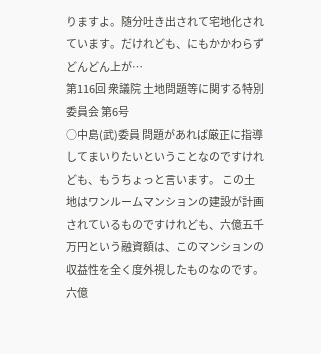りますよ。随分吐き出されて宅地化されています。だけれども、にもかかわらずどんどん上が…
第116回 衆議院 土地問題等に関する特別委員会 第6号
○中島(武)委員 問題があれば厳正に指導してまいりたいということなのですけれども、もうちょっと言います。 この土地はワンルームマンションの建設が計画されているものですけれども、六億五千万円という融資額は、このマンションの収益性を全く度外視したものなのです。六億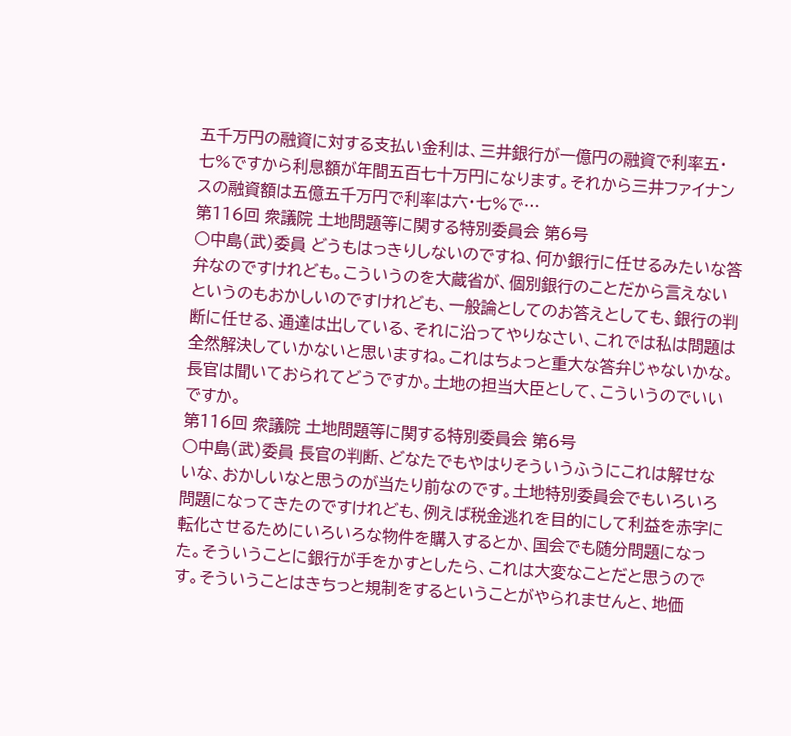五千万円の融資に対する支払い金利は、三井銀行が一億円の融資で利率五・七%ですから利息額が年間五百七十万円になります。それから三井ファイナンスの融資額は五億五千万円で利率は六・七%で…
第116回 衆議院 土地問題等に関する特別委員会 第6号
○中島(武)委員 どうもはっきりしないのですね、何か銀行に任せるみたいな答弁なのですけれども。こういうのを大蔵省が、個別銀行のことだから言えないというのもおかしいのですけれども、一般論としてのお答えとしても、銀行の判断に任せる、通達は出している、それに沿ってやりなさい、これでは私は問題は全然解決していかないと思いますね。これはちょっと重大な答弁じゃないかな。長官は聞いておられてどうですか。土地の担当大臣として、こういうのでいいですか。
第116回 衆議院 土地問題等に関する特別委員会 第6号
○中島(武)委員 長官の判断、どなたでもやはりそういうふうにこれは解せないな、おかしいなと思うのが当たり前なのです。土地特別委員会でもいろいろ問題になってきたのですけれども、例えば税金逃れを目的にして利益を赤字に転化させるためにいろいろな物件を購入するとか、国会でも随分問題になった。そういうことに銀行が手をかすとしたら、これは大変なことだと思うのです。そういうことはきちっと規制をするということがやられませんと、地価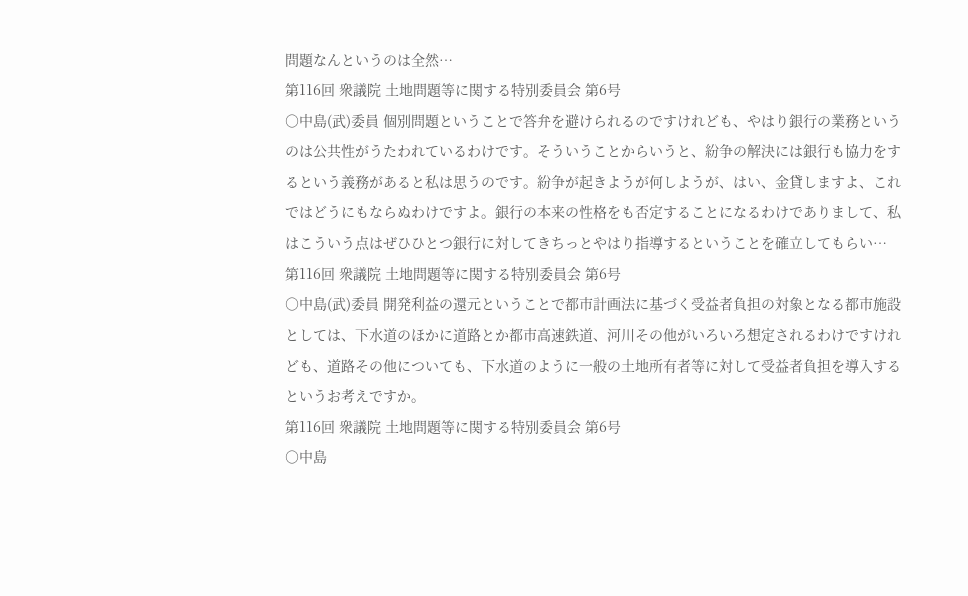問題なんというのは全然…
第116回 衆議院 土地問題等に関する特別委員会 第6号
○中島(武)委員 個別問題ということで答弁を避けられるのですけれども、やはり銀行の業務というのは公共性がうたわれているわけです。そういうことからいうと、紛争の解決には銀行も協力をするという義務があると私は思うのです。紛争が起きようが何しようが、はい、金貸しますよ、これではどうにもならぬわけですよ。銀行の本来の性格をも否定することになるわけでありまして、私はこういう点はぜひひとつ銀行に対してきちっとやはり指導するということを確立してもらい…
第116回 衆議院 土地問題等に関する特別委員会 第6号
○中島(武)委員 開発利益の還元ということで都市計画法に基づく受益者負担の対象となる都市施設としては、下水道のほかに道路とか都市高速鉄道、河川その他がいろいろ想定されるわけですけれども、道路その他についても、下水道のように一般の土地所有者等に対して受益者負担を導入するというお考えですか。
第116回 衆議院 土地問題等に関する特別委員会 第6号
○中島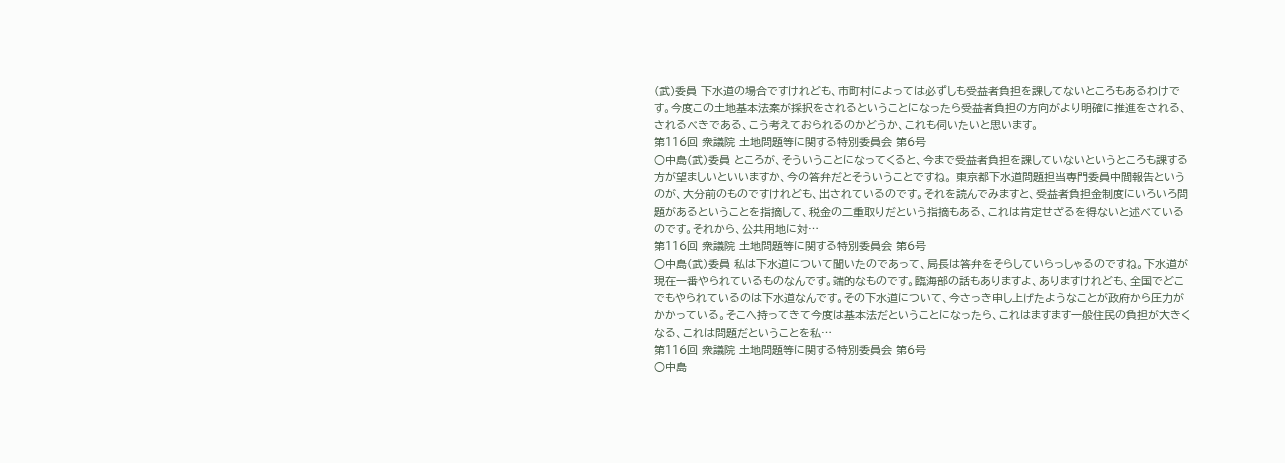(武)委員 下水道の場合ですけれども、市町村によっては必ずしも受益者負担を課してないところもあるわけです。今度この土地基本法案が採択をされるということになったら受益者負担の方向がより明確に推進をされる、されるべきである、こう考えておられるのかどうか、これも伺いたいと思います。
第116回 衆議院 土地問題等に関する特別委員会 第6号
○中島(武)委員 ところが、そういうことになってくると、今まで受益者負担を課していないというところも課する方が望ましいといいますか、今の答弁だとそういうことですね。 東京都下水道問題担当専門委員中間報告というのが、大分前のものですけれども、出されているのです。それを読んでみますと、受益者負担金制度にいろいろ問題があるということを指摘して、税金の二重取りだという指摘もある、これは肯定せざるを得ないと述べているのです。それから、公共用地に対…
第116回 衆議院 土地問題等に関する特別委員会 第6号
○中島(武)委員 私は下水道について聞いたのであって、局長は答弁をそらしていらっしゃるのですね。下水道が現在一番やられているものなんです。端的なものです。臨海部の話もありますよ、ありますけれども、全国でどこでもやられているのは下水道なんです。その下水道について、今さっき申し上げたようなことが政府から圧力がかかっている。そこへ持ってきて今度は基本法だということになったら、これはますます一般住民の負担が大きくなる、これは問題だということを私…
第116回 衆議院 土地問題等に関する特別委員会 第6号
○中島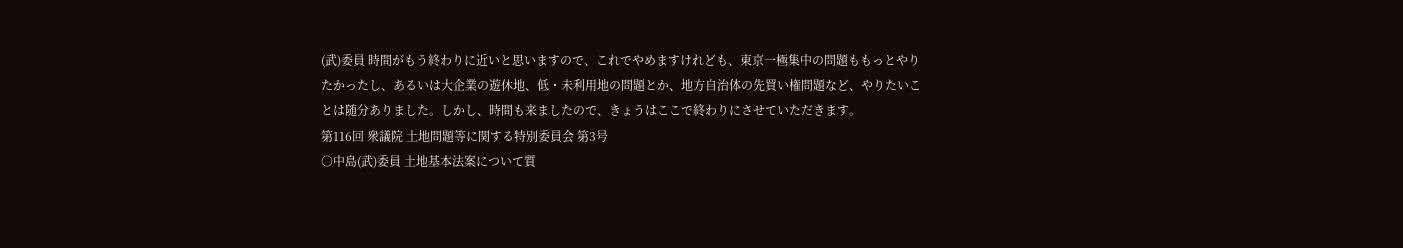(武)委員 時間がもう終わりに近いと思いますので、これでやめますけれども、東京一極集中の問題ももっとやりたかったし、あるいは大企業の遊休地、低・未利用地の問題とか、地方自治体の先買い権問題など、やりたいことは随分ありました。しかし、時間も来ましたので、きょうはここで終わりにさせていただきます。
第116回 衆議院 土地問題等に関する特別委員会 第3号
○中島(武)委員 土地基本法案について質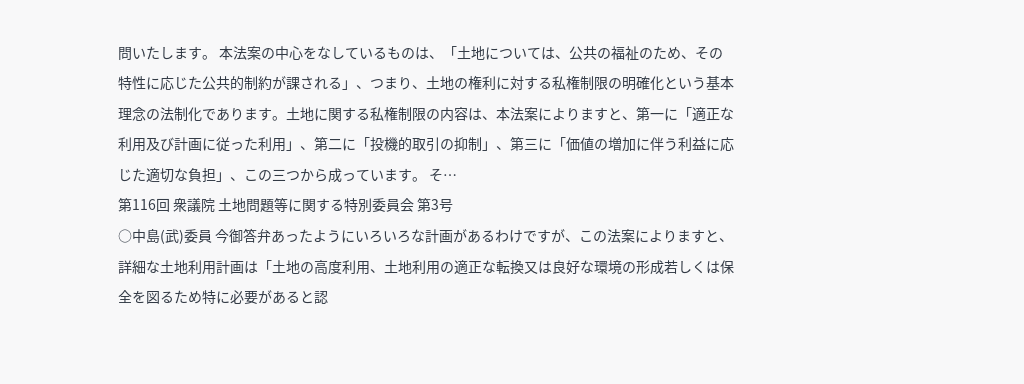問いたします。 本法案の中心をなしているものは、「土地については、公共の福祉のため、その特性に応じた公共的制約が課される」、つまり、土地の権利に対する私権制限の明確化という基本理念の法制化であります。土地に関する私権制限の内容は、本法案によりますと、第一に「適正な利用及び計画に従った利用」、第二に「投機的取引の抑制」、第三に「価値の増加に伴う利益に応じた適切な負担」、この三つから成っています。 そ…
第116回 衆議院 土地問題等に関する特別委員会 第3号
○中島(武)委員 今御答弁あったようにいろいろな計画があるわけですが、この法案によりますと、詳細な土地利用計画は「土地の高度利用、土地利用の適正な転換又は良好な環境の形成若しくは保全を図るため特に必要があると認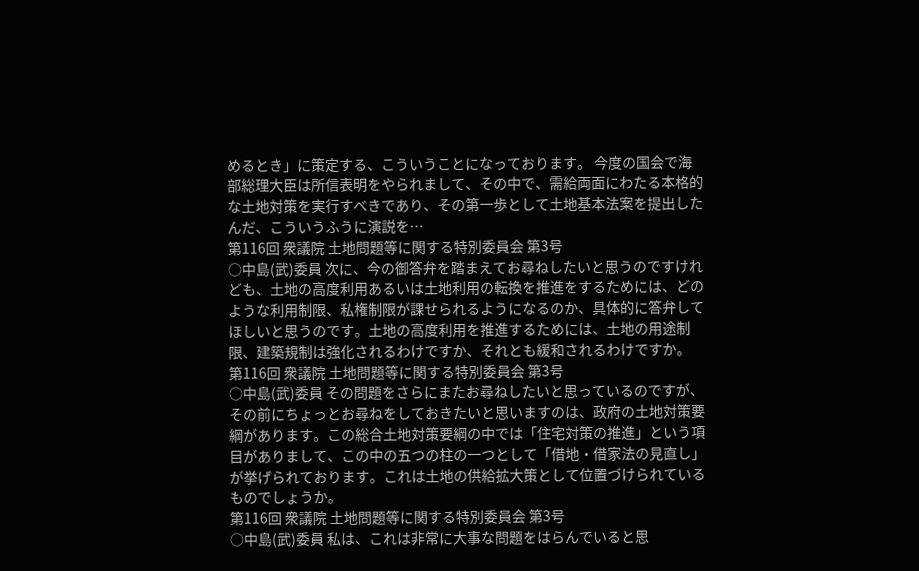めるとき」に策定する、こういうことになっております。 今度の国会で海部総理大臣は所信表明をやられまして、その中で、需給両面にわたる本格的な土地対策を実行すべきであり、その第一歩として土地基本法案を提出したんだ、こういうふうに演説を…
第116回 衆議院 土地問題等に関する特別委員会 第3号
○中島(武)委員 次に、今の御答弁を踏まえてお尋ねしたいと思うのですけれども、土地の高度利用あるいは土地利用の転換を推進をするためには、どのような利用制限、私権制限が課せられるようになるのか、具体的に答弁してほしいと思うのです。土地の高度利用を推進するためには、土地の用途制限、建築規制は強化されるわけですか、それとも緩和されるわけですか。
第116回 衆議院 土地問題等に関する特別委員会 第3号
○中島(武)委員 その問題をさらにまたお尋ねしたいと思っているのですが、その前にちょっとお尋ねをしておきたいと思いますのは、政府の土地対策要綱があります。この総合土地対策要綱の中では「住宅対策の推進」という項目がありまして、この中の五つの柱の一つとして「借地・借家法の見直し」が挙げられております。これは土地の供給拡大策として位置づけられているものでしょうか。
第116回 衆議院 土地問題等に関する特別委員会 第3号
○中島(武)委員 私は、これは非常に大事な問題をはらんでいると思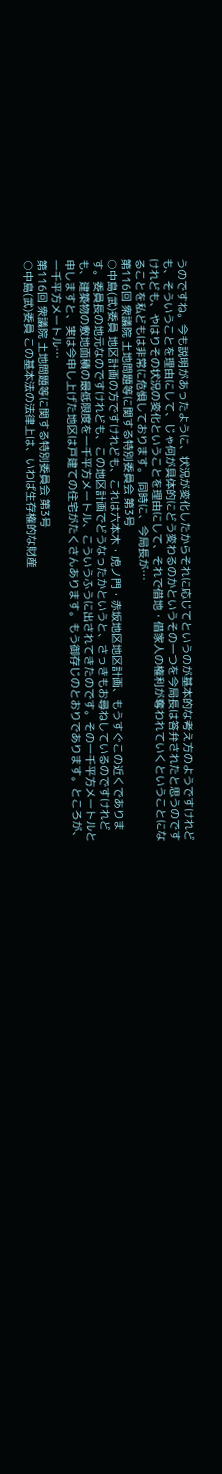うのですね。今も説明があったように、状況が変化したからそれに応じてというのが基本的な考え方のようですけれども、そういうことを理由にして、じゃ何が具体的にどう変わるのかというその一つを今局長は答弁されたと思うのですけれども、やはりその状況の変化ということを理由にして、それで借地・借家人の権利が奪われていくということになることを私どもは非常に危惧しております。 同時に、今局長が…
第116回 衆議院 土地問題等に関する特別委員会 第3号
○中島(武)委員 地区計画の方ですけれども、これは六本木・虎ノ門・赤坂地区地区計画、もうすぐこの近くであります。委員長の地元なのですけれども、この地区計画でどうなったかというと、さっきもお尋ねしているのですけれども、建築物の敷地面積の最低限度を一千平方メートル、こういうふうに出されてきたのです。その一千平方メートルと申しますと、実は今申し上げた地区は戸建ての住宅がたくさんあります。もう御存じのとおりであります。ところが、一千平方メートル…
第116回 衆議院 土地問題等に関する特別委員会 第3号
○中島(武)委員 この基本法の法律上は、いわば生存権的な財産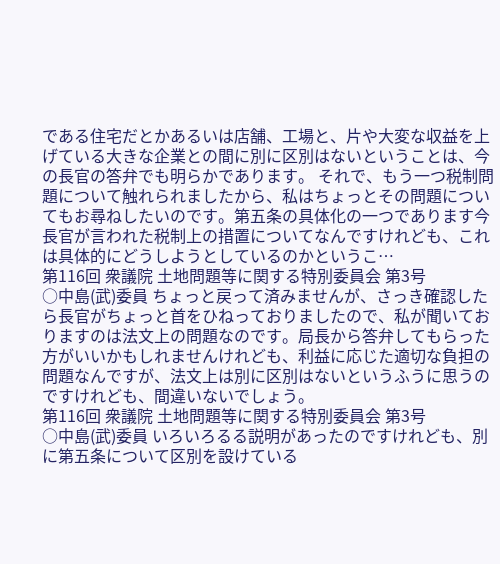である住宅だとかあるいは店舗、工場と、片や大変な収益を上げている大きな企業との間に別に区別はないということは、今の長官の答弁でも明らかであります。 それで、もう一つ税制問題について触れられましたから、私はちょっとその問題についてもお尋ねしたいのです。第五条の具体化の一つであります今長官が言われた税制上の措置についてなんですけれども、これは具体的にどうしようとしているのかというこ…
第116回 衆議院 土地問題等に関する特別委員会 第3号
○中島(武)委員 ちょっと戻って済みませんが、さっき確認したら長官がちょっと首をひねっておりましたので、私が聞いておりますのは法文上の問題なのです。局長から答弁してもらった方がいいかもしれませんけれども、利益に応じた適切な負担の問題なんですが、法文上は別に区別はないというふうに思うのですけれども、間違いないでしょう。
第116回 衆議院 土地問題等に関する特別委員会 第3号
○中島(武)委員 いろいろるる説明があったのですけれども、別に第五条について区別を設けている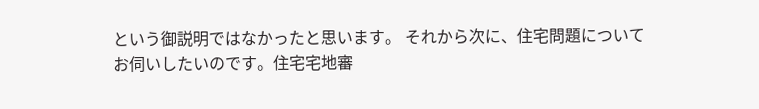という御説明ではなかったと思います。 それから次に、住宅問題についてお伺いしたいのです。住宅宅地審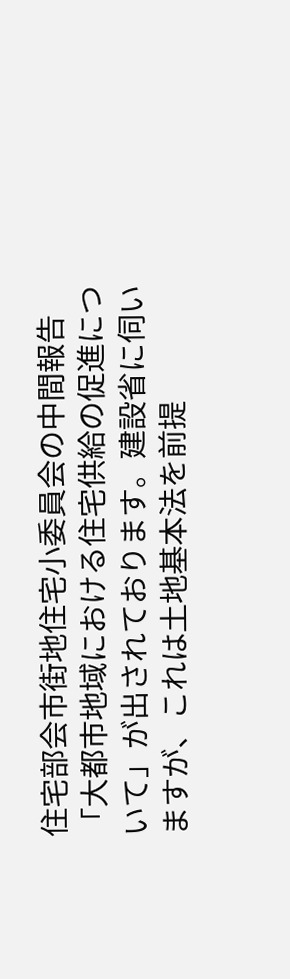住宅部会市街地住宅小委員会の中間報告「大都市地域における住宅供給の促進について」が出されております。建設省に伺いますが、これは土地基本法を前提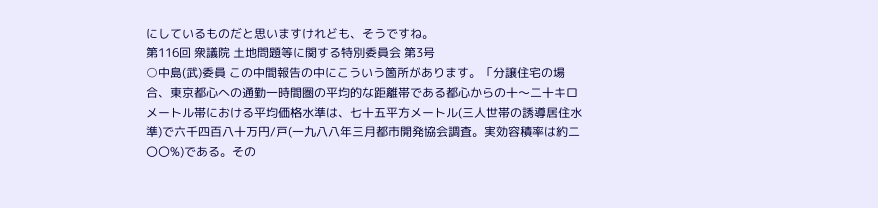にしているものだと思いますけれども、そうですね。
第116回 衆議院 土地問題等に関する特別委員会 第3号
○中島(武)委員 この中間報告の中にこういう箇所があります。「分譲住宅の場合、東京都心への通勤一時間圏の平均的な距離帯である都心からの十〜二十キロメートル帯における平均価格水準は、七十五平方メートル(三人世帯の誘導居住水準)で六千四百八十万円/戸(一九八八年三月都市開発協会調査。実効容積率は約二〇〇%)である。その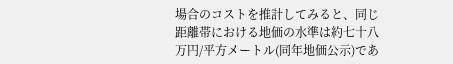場合のコストを推計してみると、同じ距離帯における地価の水準は約七十八万円/平方メートル(同年地価公示)であ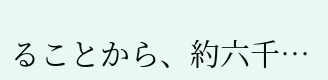ることから、約六千…